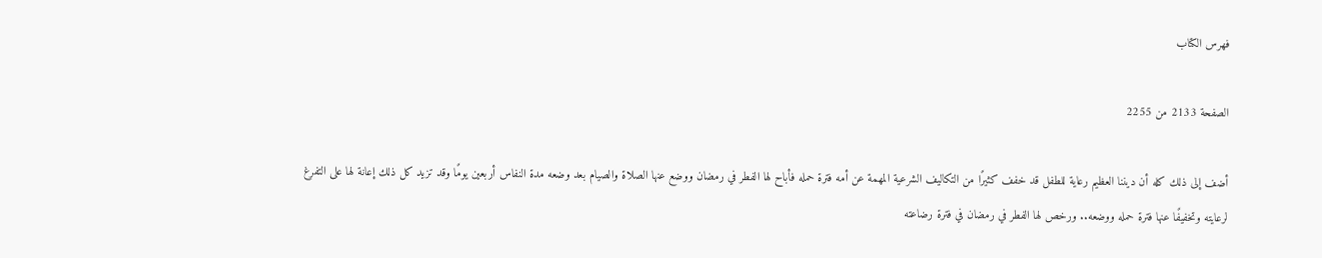فهرس الكتاب

الصفحة 2133 من 2255

أضف إلى ذلك كله أن ديننا العظيم رعاية للطفل قد خفف كثيرًا من التكاليف الشرعية المهمة عن أمه فترة حمله فأباح لها الفطر في رمضان ووضع عنها الصلاة والصيام بعد وضعه مدة النفاس أربعين يومًا وقد تزيد كل ذلك إعانة لها على التفرغ لرعايته وتخفيفًا عنها فترة حمله ووضعه.. ورخص لها الفطر في رمضان في فترة رضاعته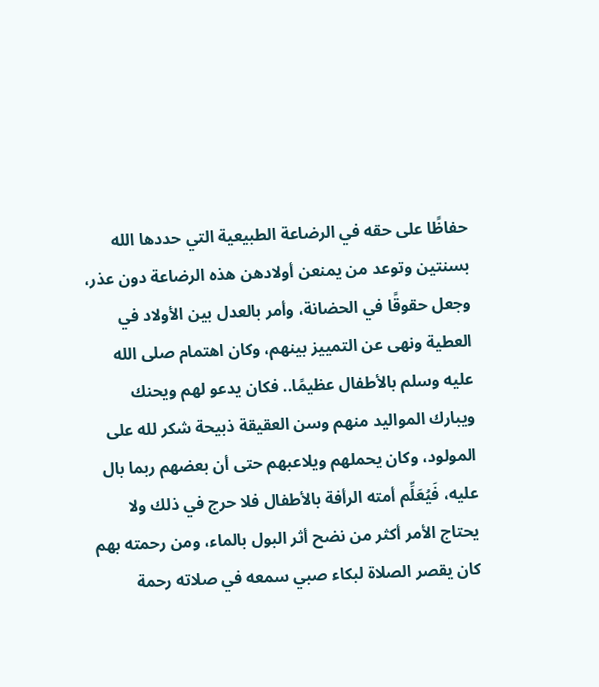حفاظًا على حقه في الرضاعة الطبيعية التي حددها الله بسنتين وتوعد من يمنعن أولادهن هذه الرضاعة دون عذر، وجعل حقوقًا في الحضانة، وأمر بالعدل بين الأولاد في العطية ونهى عن التمييز بينهم، وكان اهتمام صلى الله عليه وسلم بالأطفال عظيمًا.. فكان يدعو لهم ويحنك ويبارك المواليد منهم وسن العقيقة ذبيحة شكر لله على المولود، وكان يحملهم ويلاعبهم حتى أن بعضهم ربما بال عليه، فَيُعَلِّم أمته الرأفة بالأطفال فلا حرج في ذلك ولا يحتاج الأمر أكثر من نضح أثر البول بالماء، ومن رحمته بهم كان يقصر الصلاة لبكاء صبي سمعه في صلاته رحمة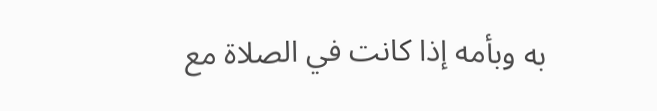به وبأمه إذا كانت في الصلاة مع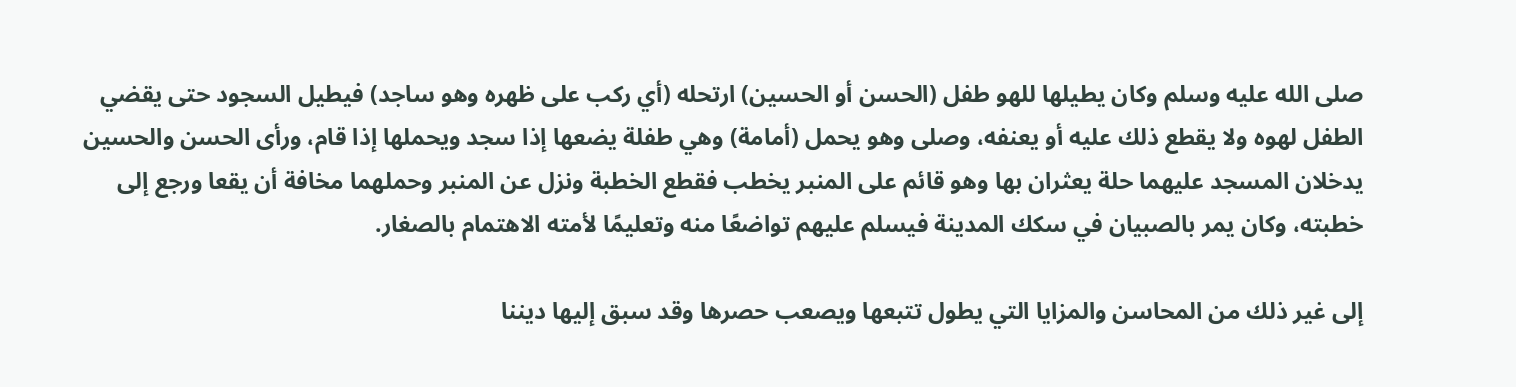صلى الله عليه وسلم وكان يطيلها للهو طفل (الحسن أو الحسين) ارتحله (أي ركب على ظهره وهو ساجد) فيطيل السجود حتى يقضي الطفل لهوه ولا يقطع ذلك عليه أو يعنفه، وصلى وهو يحمل (أمامة) وهي طفلة يضعها إذا سجد ويحملها إذا قام، ورأى الحسن والحسين يدخلان المسجد عليهما حلة يعثران بها وهو قائم على المنبر يخطب فقطع الخطبة ونزل عن المنبر وحملهما مخافة أن يقعا ورجع إلى خطبته، وكان يمر بالصبيان في سكك المدينة فيسلم عليهم تواضعًا منه وتعليمًا لأمته الاهتمام بالصغار.

إلى غير ذلك من المحاسن والمزايا التي يطول تتبعها ويصعب حصرها وقد سبق إليها ديننا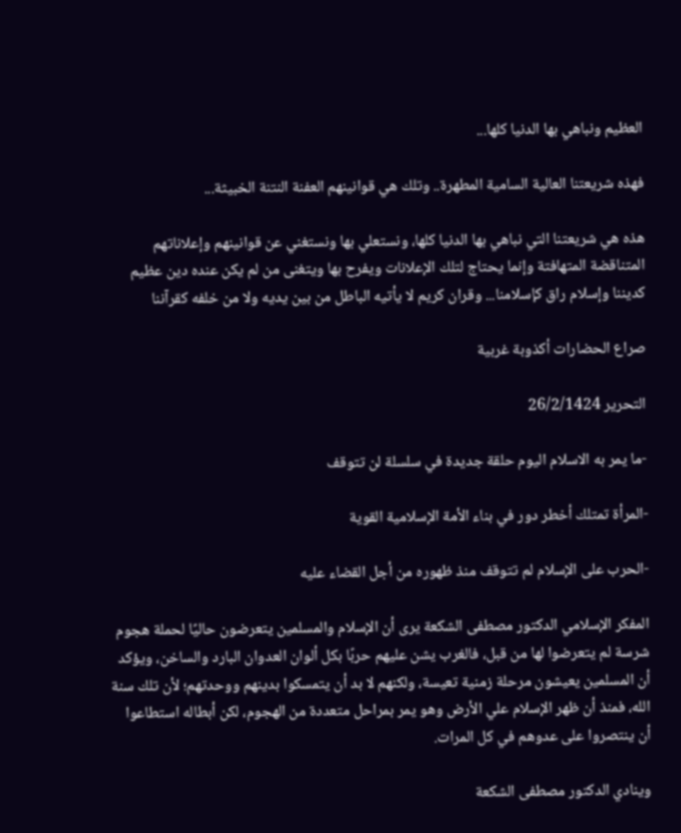العظيم ونباهي بها الدنيا كلها...

فهذه شريعتنا العالية السامية المطهرة.. وتلك هي قوانينهم العفنة النتنة الخبيثة...

هذه هي شريعتنا التي نباهي بها الدنيا كلها، ونستعلي بها ونستغني عن قوانينهم وإعلاناتهم المتناقضة المتهافتة وإنما يحتاج لتلك الإعلانات ويفرح بها ويتغنى من لم يكن عنده دين عظيم كديننا وإسلام راق كإسلامنا... وقران كريم لا يأتيه الباطل من بين يديه ولا من خلفه كقرآننا

صراع الحضارات أكذوبة غربية

التحرير 26/2/1424

-ما يمر به الاسلام اليوم حلقة جديدة في سلسلة لن تتوقف

-المرأة تمتلك أخطر دور في بناء الأمة الإسلامية القوية

-الحرب على الإسلام لم تتوقف منذ ظهوره من أجل القضاء عليه

المفكر الإسلامي الدكتور مصطفى الشكعة يرى أن الإسلام والمسلمين يتعرضون حاليًا لحملة هجوم شرسة لم يتعرضوا لها من قبل، فالغرب يشن عليهم حربًا بكل ألوان العدوان البارد والساخن، ويؤكد أن المسلمين يعيشون مرحلة زمنية تعيسة، ولكنهم لا بد أن يتمسكوا بدينهم ووحدتهم؛ لأن تلك سنة الله، فمنذ أن ظهر الإسلام علي الأرض وهو يمر بمراحل متعددة من الهجوم، لكن أبطاله استطاعوا أن ينتصروا على عدوهم في كل المرات.

وينادي الدكتور مصطفى الشكعة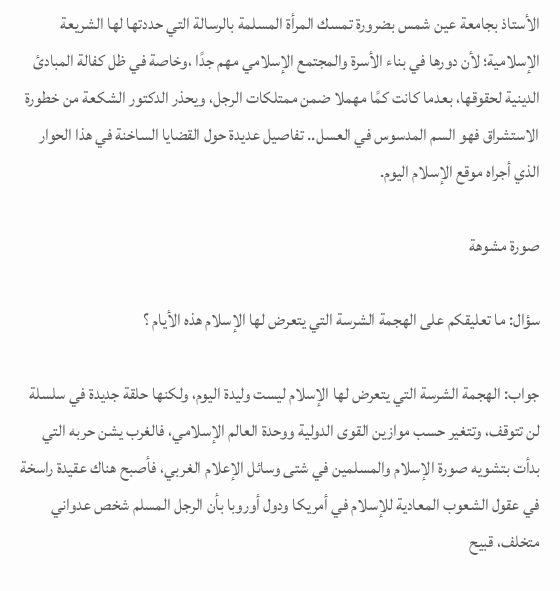الأستاذ بجامعة عين شمس بضرورة تمسك المرأة المسلمة بالرسالة التي حددتها لها الشريعة الإسلامية؛ لأن دورها في بناء الأسرة والمجتمع الإسلامي مهم جدًا ،وخاصة في ظل كفالة المبادئ الدينية لحقوقها، بعدما كانت كمًا مهملا ضمن ممتلكات الرجل، ويحذر الدكتور الشكعة من خطورة الاستشراق فهو السم المدسوس في العسل.. تفاصيل عديدة حول القضايا الساخنة في هذا الحوار الذي أجراه موقع الإسلام اليوم.

صورة مشوهة

سؤال: ما تعليقكم على الهجمة الشرسة التي يتعرض لها الإسلام هذه الأيام ؟

جواب: الهجمة الشرسة التي يتعرض لها الإسلام ليست وليدة اليوم، ولكنها حلقة جديدة في سلسلة لن تتوقف، وتتغير حسب موازين القوى الدولية ووحدة العالم الإسلامي، فالغرب يشن حربه التي بدأت بتشويه صورة الإسلام والمسلمين في شتى وسائل الإعلام الغربي، فأصبح هناك عقيدة راسخة في عقول الشعوب المعادية للإسلام في أمريكا ودول أوروبا بأن الرجل المسلم شخص عدواني متخلف، قبيح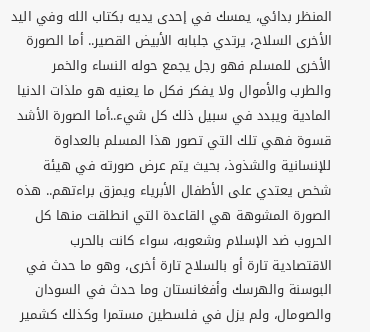المنظر بدائي، يمسك في إحدى يديه بكتاب الله وفي اليد الأخرى السلاح، يرتدي جلبابه الأبيض القصير.. أما الصورة الأخرى للمسلم فهو رجل يجمع حوله النساء والخمر والطرب والأموال ولا يفكر فكل ما يعنيه هو ملذات الدنيا المادية ويبدد في سبيل ذلك كل شيء..أما الصورة الأشد قسوة فهي تلك التي تصور هذا المسلم بالعداوة للإنسانية والشذوذ، بحيث يتم عرض صورته في هيئة شخص يعتدي على الأطفال الأبرياء ويمزق براءتهم.. هذه الصورة المشوهة هي القاعدة التي انطلقت منها كل الحروب ضد الإسلام وشعوبه، سواء كانت بالحرب الاقتصادية تارة أو بالسلاح تارة أخرى، وهو ما حدث في البوسنة والهرسك وأفغانستان وما حدث في السودان والصومال، ولم يزل في فلسطين مستمرا وكذلك كشمير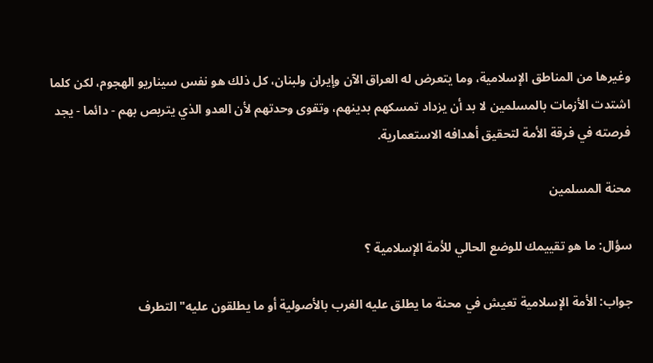وغيرها من المناطق الإسلامية، وما يتعرض له العراق الآن وإيران ولبنان، كل ذلك هو نفس سيناريو الهجوم، لكن كلما اشتدت الأزمات بالمسلمين لا بد أن يزداد تمسكهم بدينهم، وتقوى وحدتهم لأن العدو الذي يتربص بهم - دائما - يجد فرصته في فرقة الأمة لتحقيق أهدافه الاستعمارية.

محنة المسلمين

سؤال: ما هو تقييمك للوضع الحالي للأمة الإسلامية ؟

جواب: الأمة الإسلامية تعيش في محنة ما يطلق عليه الغرب بالأصولية أو ما يطلقون عليه"التطرف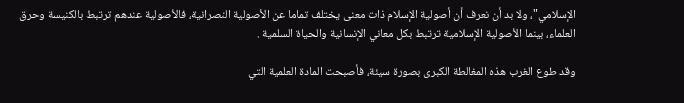الإسلامي"، ولا بد أن نعرف أن أصولية الإسلام ذات معنى يختلف تماما عن الأصولية النصرانية، فالأصولية عندهم ترتبط بالكنيسة وحرق العلماء، بينما الأصولية الإسلامية ترتبط بكل معاني الإنسانية والحياة السلمية .

وقد طوع الغرب هذه المغالطة الكبرى بصورة سيئة، فأصبحت المادة العلمية التي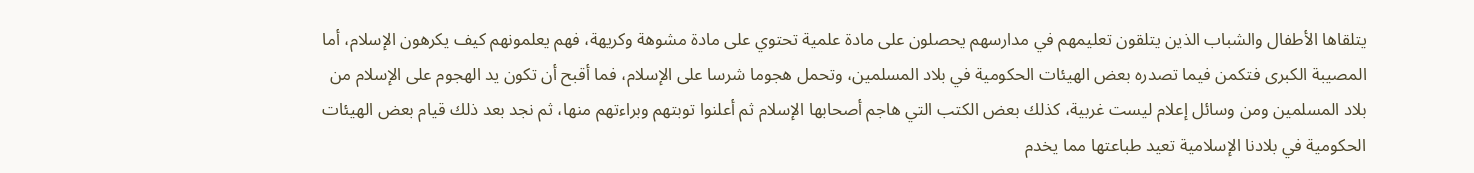يتلقاها الأطفال والشباب الذين يتلقون تعليمهم في مدارسهم يحصلون على مادة علمية تحتوي على مادة مشوهة وكريهة، فهم يعلمونهم كيف يكرهون الإسلام، أما المصيبة الكبرى فتكمن فيما تصدره بعض الهيئات الحكومية في بلاد المسلمين، وتحمل هجوما شرسا على الإسلام، فما أقبح أن تكون يد الهجوم على الإسلام من بلاد المسلمين ومن وسائل إعلام ليست غربية، كذلك بعض الكتب التي هاجم أصحابها الإسلام ثم أعلنوا توبتهم وبراءتهم منها، ثم نجد بعد ذلك قيام بعض الهيئات الحكومية في بلادنا الإسلامية تعيد طباعتها مما يخدم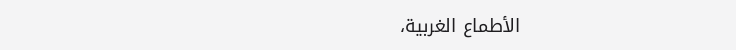الأطماع الغربية،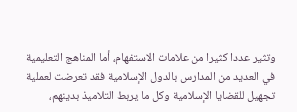وتثير عددا كثيرا من علامات الاستفهام، أما المناهج التعليمية في العديد من المدارس بالدول الإسلامية فقد تعرضت لعملية تجهيل للقضايا الإسلامية وكل ما يربط التلاميذ بدينهم،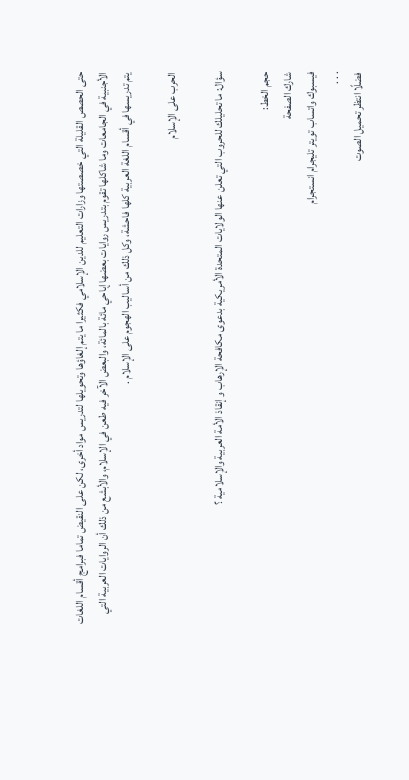حتى الحصص القليلة التي خصصتها وزارات التعليم للدين الإسلامي فكثيرا ما يتم إلغاؤها وتحويلها لتدريس مواد أخرى، لكن على النقيض تماما فبرامج أقسام اللغات الأجنبية في الجامعات وما شاكلها تقوم بتدريس روايات بعضها إباحي مائة بالمائة، والبعض الآخر فيه طعن في الإسلام، والأبشع من ذلك أن الروايات العربية التي يتم تدريسها في أقسام اللغة العربية كلها فاحشة، وكل ذلك من أساليب الهجوم على الإسلام .

الحرب على الإسلام

سؤال: ما تحليلك للحروب التي تعلن عنها الولايات المتحدة الأمريكية بدعوى مكافحة الإرهاب و إنقاذ الأمة العربية والإسلامية ؟

حجم الخط:
شارك الصفحة
فيسبوك واتساب تويتر تليجرام انستجرام
. . .
فضلًا انتظر تحميل الصوت